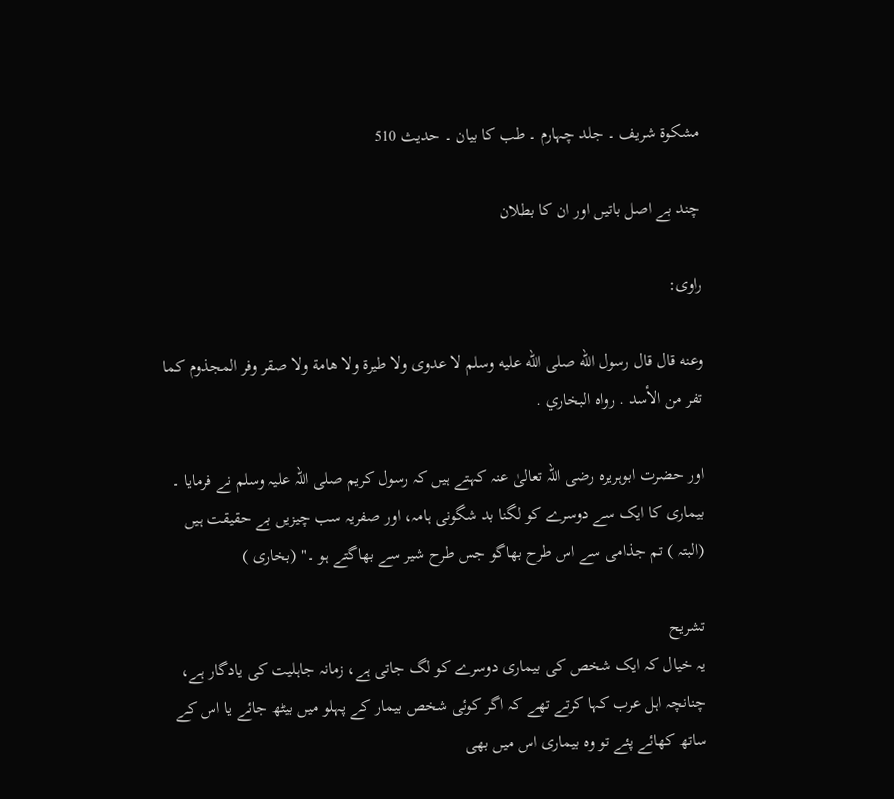مشکوۃ شریف ۔ جلد چہارم ۔ طب کا بیان ۔ حدیث 510

چند بے اصل باتیں اور ان کا بطلان

راوی:

وعنه قال قال رسول الله صلى الله عليه وسلم لا عدوى ولا طيرة ولا هامة ولا صقر وفر المجذوم كما تفر من الأسد . رواه البخاري .

اور حضرت ابوہریرہ رضی اللہ تعالیٰ عنہ کہتے ہیں کہ رسول کریم صلی اللہ علیہ وسلم نے فرمایا ۔ بیماری کا ایک سے دوسرے کو لگنا بد شگونی ہامہ، اور صفریہ سب چیزیں بے حقیقت ہیں (البتہ ) تم جذامی سے اس طرح بھاگو جس طرح شیر سے بھاگتے ہو ۔" (بخاری )

تشریح
یہ خیال کہ ایک شخص کی بیماری دوسرے کو لگ جاتی ہے، زمانہ جاہلیت کی یادگار ہے، چنانچہ اہل عرب کہا کرتے تھے کہ اگر کوئی شخص بیمار کے پہلو میں بیٹھ جائے یا اس کے ساتھ کھائے پئے تو وہ بیماری اس میں بھی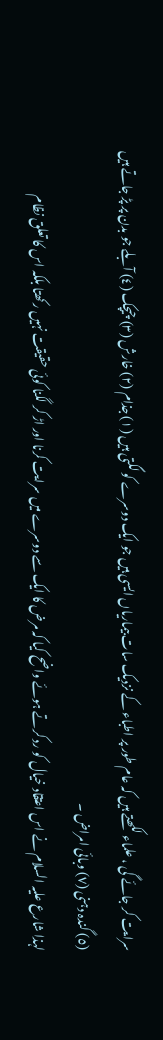سرایت کر جائے گی ، علماء لکھتے ہیں کہ عام طور پر اطباء کے نزدیک سات بیماریاں ایسی ہیں جو ایک دوسرے کو لگتی ہیں (١) جذام (٢) خارش (٣) چیچک (٤) آبلے جو بدن پر پڑ جاتے ہیں (٥) گندہ دہنی (٧) وبائی امراض ۔
لہذا شارع علیہ السلام نے اس اعتقاد خیال کو رد کرتے ہوئے واضح کیا کہ مرض کا ایک سے دوسرے میں سرایت کرنا اور اڑ کر لگنا کوئی حقیقت نہیں رکھتا بلکہ اس کا تعلق نظام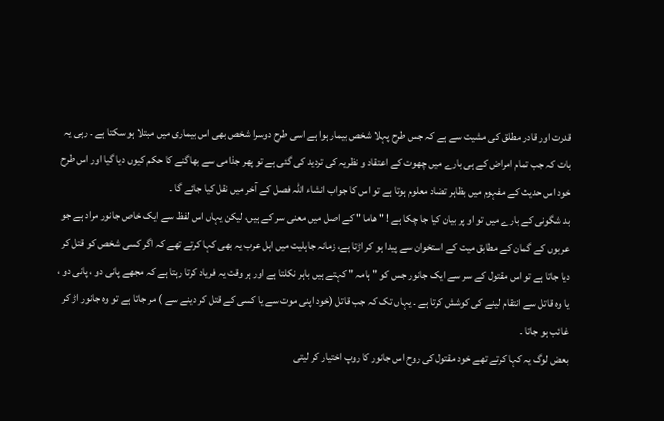قدرت اور قادر مطلق کی مشیت سے ہے کہ جس طرح پہلا شخص بیمار ہوا ہے اسی طرح دوسرا شخص بھی اس بیماری میں مبتلا ہو سکتا ہے ۔ رہی یہ بات کہ جب تمام امراض کے ہی بارے میں چھوت کے اعتقاد و نظریہ کی تردید کی گئی ہے تو پھر جذامی سے بھاگنے کا حکم کیوں دیا گیا اور اس طرح خود اس حدیث کے مفہوم میں بظاہر تضاد معلوم ہوتا ہے تو اس کا جواب انشاء اللہ فصل کے آخر میں نقل کیا جائے گا ۔
بد شگونی کے بارے میں تو او پر بیان کیا جا چکا ہے ! " ھاما " کے اصل میں معنی سر کے ہیں، لیکن یہاں اس لفظ سے ایک خاص جانور مراد ہے جو عربوں کے گمان کے مطابق میت کے استخوان سے پیدا ہو کر اڑتا ہے، زمانہ جاہلیت میں اہل عرب یہ بھی کہا کرتے تھے کہ اگر کسی شخص کو قتل کر دیا جاتا ہے تو اس مقتول کے سر سے ایک جانور جس کو " ہامہ " کہتے ہیں باہر نکلتا ہے اور ہر وقت یہ فریاد کرتا رہتا ہے کہ مجھے پانی دو ، پانی دو ، یا وہ قاتل سے انتقام لینے کی کوشش کرتا ہے ۔ یہاں تک کہ جب قاتل (خود اپنی موت سے یا کسی کے قتل کر دینے سے ) مر جاتا ہے تو وہ جانور اڑ کر غائب ہو جاتا ۔
بعض لوگ یہ کہا کرتے تھے خود مقتول کی روح اس جانور کا روپ اختیار کر لیتی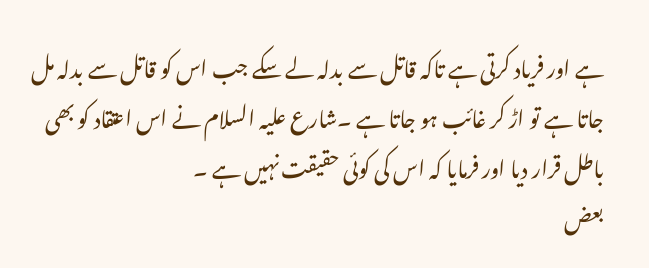ہے اور فریاد کرتی ہے تاکہ قاتل سے بدلہ لے سکے جب اس کو قاتل سے بدلہ مل جاتا ہے تو اڑ کر غائب ہو جاتا ہے ۔شارع علیہ السلام نے اس اعتقاد کو بھی باطل قرار دیا اور فرمایا کہ اس کی کوئی حقیقت نہیں ہے ۔
بعض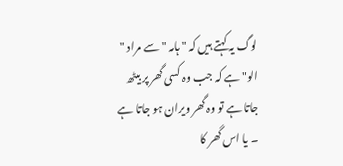لوگ یہ کہتے ہیں کہ " ہامہ " سے مراد " الو" ہے کہ جب وہ کسی گھر پر بیٹھ جاتا ہے تو وہ گھر ویران ہو جاتا ہے ۔ یا اس گھر کا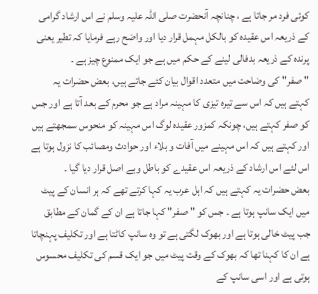کوئی فرد مر جاتا ہے ، چنانچہ آنحضرت صلی اللہ علیہ وسلم نے اس ارشاد گرامی کے ذریعہ اس عقیدہ کو بالکل مہمل قرار دیا اور واضح رہے فرمایا کہ تطیر یعنی پرندہ کے ذریعہ بدفالی لینے کے حکم میں ہے جو ایک ممنوع چیز ہے ۔
" صفر" کی وضاحت میں متعدد اقوال بیان کئے جاتے ہیں، بعض حضرات یہ کہتے ہیں کہ اس سے تیرہ تیزی کا مہینہ مراد ہے جو محرم کے بعد آتا ہے اور جس کو صفر کہتے ہیں، چونکہ کمزور عقیدہ لوگ اس مہینہ کو منحوس سمجھتے ہیں اور کہتے ہیں کہ اس مہینے میں آفات و بلاء اور حوادث ومصائب کا نزول ہوتا ہے اس لئے اس ارشاد کے ذریعہ اس عقیدے کو باطل وبے اصل قرار دیا گیا ۔
بعض حضرات یہ کہتے ہیں کہ اہل عرب یہ کہا کرتے تھے کہ ہر انسان کے پیٹ میں ایک سانپ ہوتا ہے ۔ جس کو " صفر" کہا جاتا ہے ان کے گمان کے مطابق جب پیٹ خالی ہوتا ہے اور بھوک لگتی ہے تو وہ سانپ کاٹتا ہے اور تکلیف پہنچاتا ہے ان کا کہنا تھا کہ بھوک کے وقت پیٹ میں جو ایک قسم کی تکلیف محسوس ہوتی ہے اور اسی سانپ کے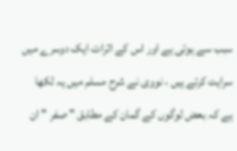سبب سے ہوتی ہے اور اس کے اثرات ایک دوسرے میں سرایت کرتے ہیں ، نووی نے شرح مسلم میں یہ لکھا ہے کہ بعض لوگوں کے گمان کے مطابق " صفر " ان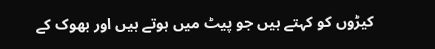کیڑوں کو کہتے ہیں جو پیٹ میں ہوتے ہیں اور بھوک کے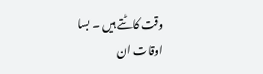وقت کاٹتے ہیں ۔ بسا اوقات ان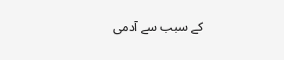کے سبب سے آدمی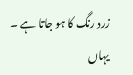زرد رنگ کا ہو جاتا ہے ۔ یہاں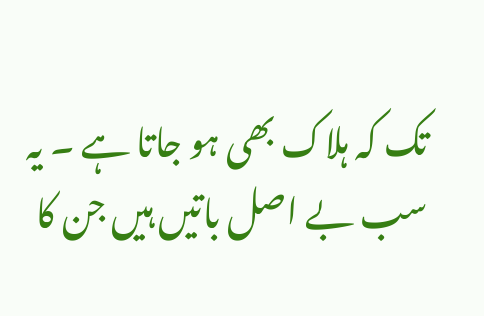تک کہ ہلاک بھی ہو جاتا ہے ۔ یہ سب بے اصل باتیں ہیں جن کا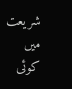شریعت میں کوئی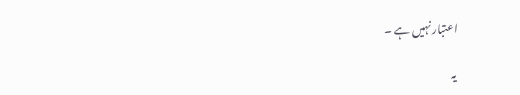اعتبار نہیں ہے ۔

یہ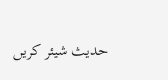حدیث شیئر کریں